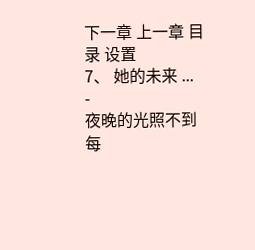下一章 上一章 目录 设置
7、 她的未来 ...
-
夜晚的光照不到每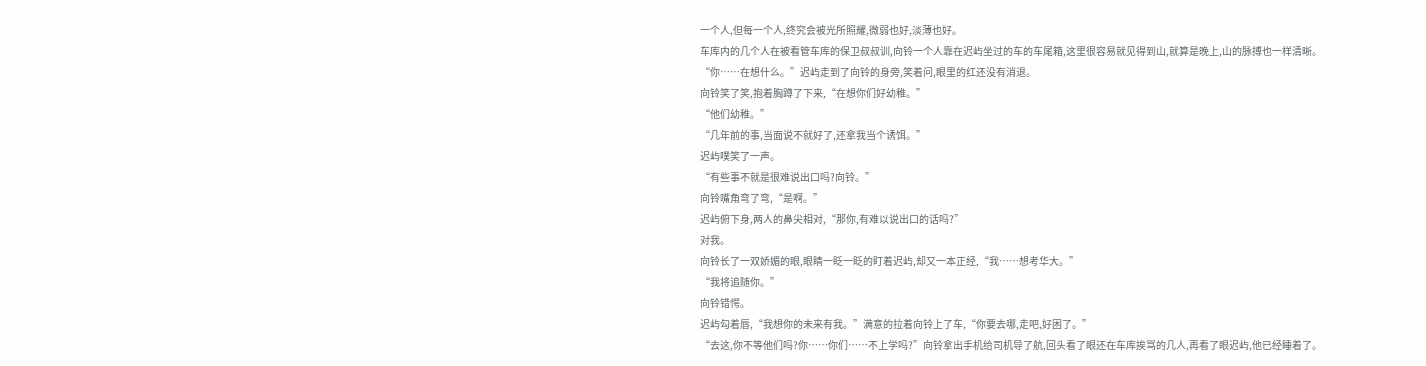一个人,但每一个人,终究会被光所照耀,微弱也好,淡薄也好。
车库内的几个人在被看管车库的保卫叔叔训,向铃一个人靠在迟屿坐过的车的车尾箱,这里很容易就见得到山,就算是晚上,山的脉搏也一样清晰。
“你……在想什么。”迟屿走到了向铃的身旁,笑着问,眼里的红还没有消退。
向铃笑了笑,抱着胸蹲了下来,“在想你们好幼稚。”
“他们幼稚。”
“几年前的事,当面说不就好了,还拿我当个诱饵。”
迟屿噗笑了一声。
“有些事不就是很难说出口吗?向铃。”
向铃嘴角弯了弯,“是啊。”
迟屿俯下身,两人的鼻尖相对,“那你,有难以说出口的话吗?”
对我。
向铃长了一双娇媚的眼,眼睛一眨一眨的盯着迟屿,却又一本正经,“我……想考华大。”
“我将追随你。”
向铃错愕。
迟屿勾着唇,“我想你的未来有我。”满意的拉着向铃上了车,“你要去哪,走吧,好困了。”
“去这,你不等他们吗?你……你们……不上学吗?”向铃拿出手机给司机导了航,回头看了眼还在车库挨骂的几人,再看了眼迟屿,他已经睡着了。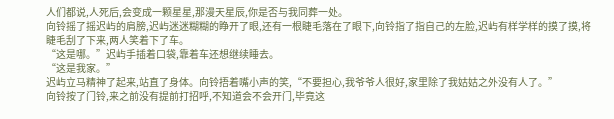人们都说,人死后,会变成一颗星星,那漫天星辰,你是否与我同葬一处。
向铃摇了摇迟屿的肩膀,迟屿迷迷糊糊的睁开了眼,还有一根睫毛落在了眼下,向铃指了指自己的左脸,迟屿有样学样的摸了摸,将睫毛刮了下来,两人笑着下了车。
“这是哪。”迟屿手插着口袋,靠着车还想继续睡去。
“这是我家。”
迟屿立马精神了起来,站直了身体。向铃捂着嘴小声的笑,“不要担心,我爷爷人很好,家里除了我姑姑之外没有人了。”
向铃按了门铃,来之前没有提前打招呼,不知道会不会开门,毕竟这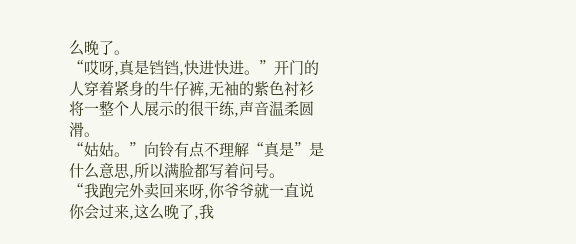么晚了。
“哎呀,真是铛铛,快进快进。”开门的人穿着紧身的牛仔裤,无袖的紫色衬衫将一整个人展示的很干练,声音温柔圆滑。
“姑姑。”向铃有点不理解“真是”是什么意思,所以满脸都写着问号。
“我跑完外卖回来呀,你爷爷就一直说你会过来,这么晚了,我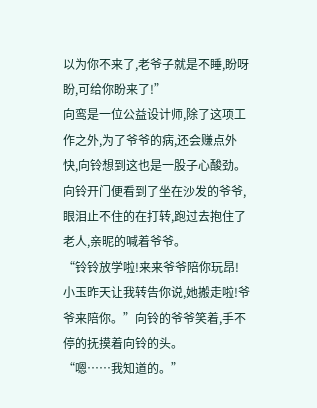以为你不来了,老爷子就是不睡,盼呀盼,可给你盼来了!”
向鸾是一位公益设计师,除了这项工作之外,为了爷爷的病,还会赚点外快,向铃想到这也是一股子心酸劲。
向铃开门便看到了坐在沙发的爷爷,眼泪止不住的在打转,跑过去抱住了老人,亲昵的喊着爷爷。
“铃铃放学啦!来来爷爷陪你玩昂!小玉昨天让我转告你说,她搬走啦!爷爷来陪你。”向铃的爷爷笑着,手不停的抚摸着向铃的头。
“嗯……我知道的。”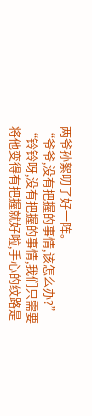两爷孙絮叨了好一阵。
“爷爷,没有把握的事情,该怎么办?”
“铃铃呀,没有把握的事情,我们只需要将他变得有把握就好啦,手心的纹路是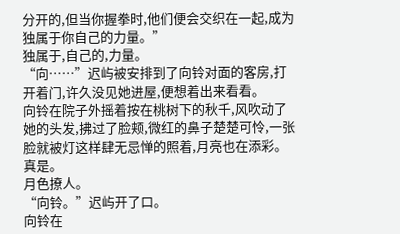分开的,但当你握拳时,他们便会交织在一起,成为独属于你自己的力量。”
独属于,自己的,力量。
“向……”迟屿被安排到了向铃对面的客房,打开着门,许久没见她进屋,便想着出来看看。
向铃在院子外摇着按在桃树下的秋千,风吹动了她的头发,拂过了脸颊,微红的鼻子楚楚可怜,一张脸就被灯这样肆无忌惮的照着,月亮也在添彩。
真是。
月色撩人。
“向铃。”迟屿开了口。
向铃在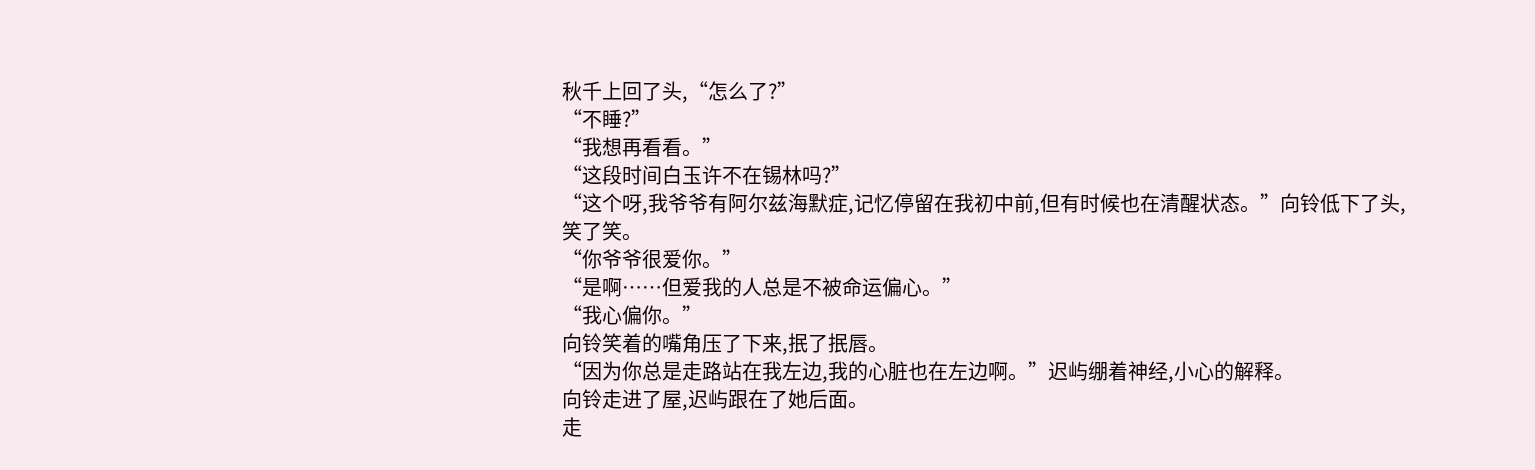秋千上回了头,“怎么了?”
“不睡?”
“我想再看看。”
“这段时间白玉许不在锡林吗?”
“这个呀,我爷爷有阿尔兹海默症,记忆停留在我初中前,但有时候也在清醒状态。”向铃低下了头,笑了笑。
“你爷爷很爱你。”
“是啊……但爱我的人总是不被命运偏心。”
“我心偏你。”
向铃笑着的嘴角压了下来,抿了抿唇。
“因为你总是走路站在我左边,我的心脏也在左边啊。”迟屿绷着神经,小心的解释。
向铃走进了屋,迟屿跟在了她后面。
走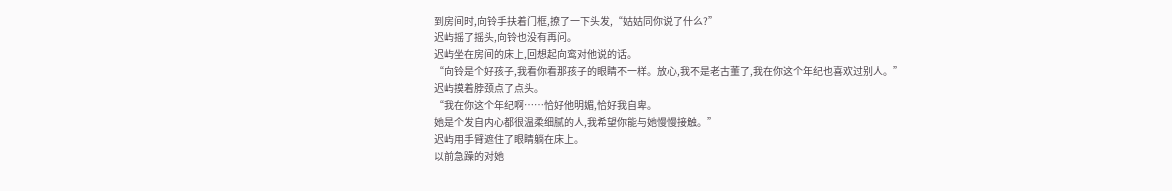到房间时,向铃手扶着门框,撩了一下头发,“姑姑同你说了什么?”
迟屿摇了摇头,向铃也没有再问。
迟屿坐在房间的床上,回想起向鸾对他说的话。
“向铃是个好孩子,我看你看那孩子的眼睛不一样。放心,我不是老古董了,我在你这个年纪也喜欢过别人。”
迟屿摸着脖颈点了点头。
“我在你这个年纪啊……恰好他明媚,恰好我自卑。
她是个发自内心都很温柔细腻的人,我希望你能与她慢慢接触。”
迟屿用手臂遮住了眼睛躺在床上。
以前急躁的对她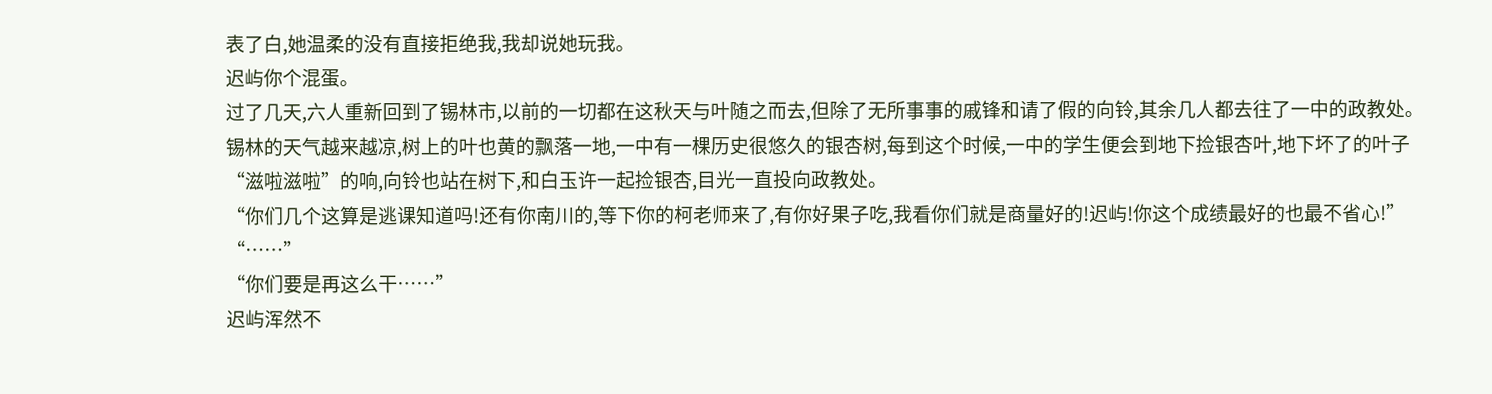表了白,她温柔的没有直接拒绝我,我却说她玩我。
迟屿你个混蛋。
过了几天,六人重新回到了锡林市,以前的一切都在这秋天与叶随之而去,但除了无所事事的戚锋和请了假的向铃,其余几人都去往了一中的政教处。
锡林的天气越来越凉,树上的叶也黄的飘落一地,一中有一棵历史很悠久的银杏树,每到这个时候,一中的学生便会到地下捡银杏叶,地下坏了的叶子“滋啦滋啦”的响,向铃也站在树下,和白玉许一起捡银杏,目光一直投向政教处。
“你们几个这算是逃课知道吗!还有你南川的,等下你的柯老师来了,有你好果子吃,我看你们就是商量好的!迟屿!你这个成绩最好的也最不省心!”
“……”
“你们要是再这么干……”
迟屿浑然不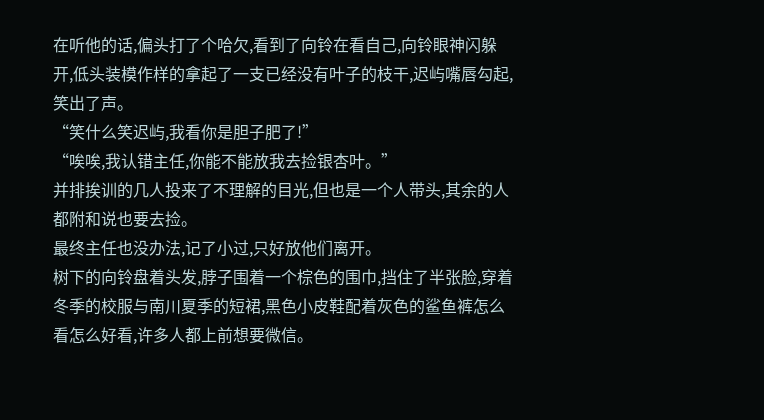在听他的话,偏头打了个哈欠,看到了向铃在看自己,向铃眼神闪躲开,低头装模作样的拿起了一支已经没有叶子的枝干,迟屿嘴唇勾起,笑出了声。
“笑什么笑迟屿,我看你是胆子肥了!”
“唉唉,我认错主任,你能不能放我去捡银杏叶。”
并排挨训的几人投来了不理解的目光,但也是一个人带头,其余的人都附和说也要去捡。
最终主任也没办法,记了小过,只好放他们离开。
树下的向铃盘着头发,脖子围着一个棕色的围巾,挡住了半张脸,穿着冬季的校服与南川夏季的短裙,黑色小皮鞋配着灰色的鲨鱼裤怎么看怎么好看,许多人都上前想要微信。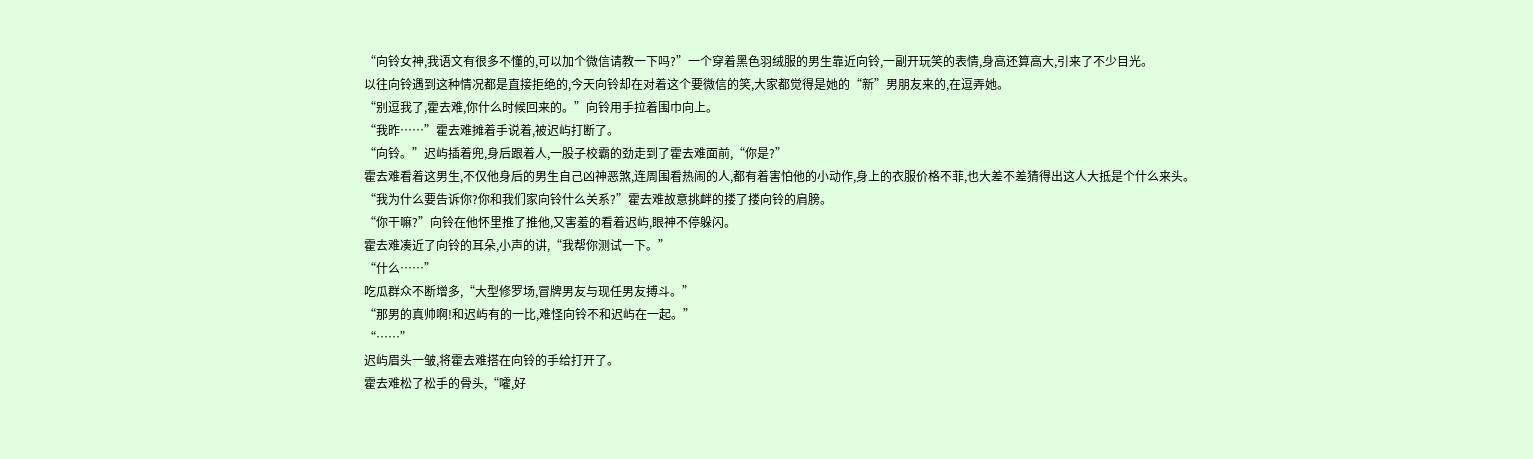“向铃女神,我语文有很多不懂的,可以加个微信请教一下吗?”一个穿着黑色羽绒服的男生靠近向铃,一副开玩笑的表情,身高还算高大,引来了不少目光。
以往向铃遇到这种情况都是直接拒绝的,今天向铃却在对着这个要微信的笑,大家都觉得是她的“新”男朋友来的,在逗弄她。
“别逗我了,霍去难,你什么时候回来的。”向铃用手拉着围巾向上。
“我昨……”霍去难摊着手说着,被迟屿打断了。
“向铃。”迟屿插着兜,身后跟着人,一股子校霸的劲走到了霍去难面前,“你是?”
霍去难看着这男生,不仅他身后的男生自己凶神恶煞,连周围看热闹的人,都有着害怕他的小动作,身上的衣服价格不菲,也大差不差猜得出这人大抵是个什么来头。
“我为什么要告诉你?你和我们家向铃什么关系?”霍去难故意挑衅的搂了搂向铃的肩膀。
“你干嘛?”向铃在他怀里推了推他,又害羞的看着迟屿,眼神不停躲闪。
霍去难凑近了向铃的耳朵,小声的讲,“我帮你测试一下。”
“什么……”
吃瓜群众不断增多,“大型修罗场,冒牌男友与现任男友搏斗。”
“那男的真帅啊!和迟屿有的一比,难怪向铃不和迟屿在一起。”
“……”
迟屿眉头一皱,将霍去难搭在向铃的手给打开了。
霍去难松了松手的骨头,“嚯,好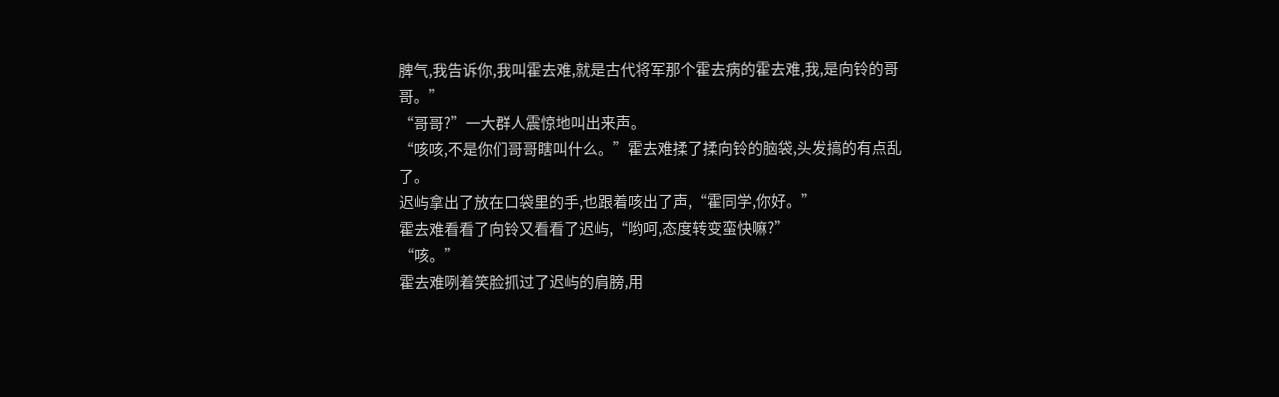脾气,我告诉你,我叫霍去难,就是古代将军那个霍去病的霍去难,我,是向铃的哥哥。”
“哥哥?”一大群人震惊地叫出来声。
“咳咳,不是你们哥哥瞎叫什么。”霍去难揉了揉向铃的脑袋,头发搞的有点乱了。
迟屿拿出了放在口袋里的手,也跟着咳出了声,“霍同学,你好。”
霍去难看看了向铃又看看了迟屿,“哟呵,态度转变蛮快嘛?”
“咳。”
霍去难咧着笑脸抓过了迟屿的肩膀,用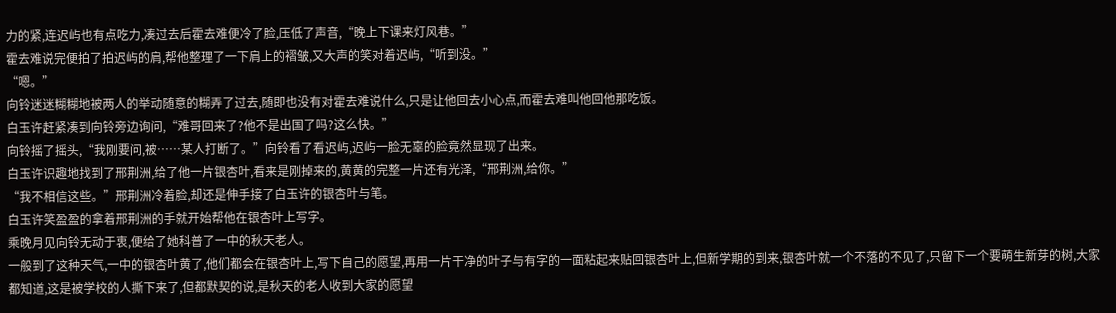力的紧,连迟屿也有点吃力,凑过去后霍去难便冷了脸,压低了声音,“晚上下课来灯风巷。”
霍去难说完便拍了拍迟屿的肩,帮他整理了一下肩上的褶皱,又大声的笑对着迟屿,“听到没。”
“嗯。”
向铃迷迷糊糊地被两人的举动随意的糊弄了过去,随即也没有对霍去难说什么,只是让他回去小心点,而霍去难叫他回他那吃饭。
白玉许赶紧凑到向铃旁边询问,“难哥回来了?他不是出国了吗?这么快。”
向铃摇了摇头,“我刚要问,被……某人打断了。”向铃看了看迟屿,迟屿一脸无辜的脸竟然显现了出来。
白玉许识趣地找到了邢荆洲,给了他一片银杏叶,看来是刚掉来的,黄黄的完整一片还有光泽,“邢荆洲,给你。”
“我不相信这些。”邢荆洲冷着脸,却还是伸手接了白玉许的银杏叶与笔。
白玉许笑盈盈的拿着邢荆洲的手就开始帮他在银杏叶上写字。
乘晚月见向铃无动于衷,便给了她科普了一中的秋天老人。
一般到了这种天气,一中的银杏叶黄了,他们都会在银杏叶上,写下自己的愿望,再用一片干净的叶子与有字的一面粘起来贴回银杏叶上,但新学期的到来,银杏叶就一个不落的不见了,只留下一个要萌生新芽的树,大家都知道,这是被学校的人撕下来了,但都默契的说,是秋天的老人收到大家的愿望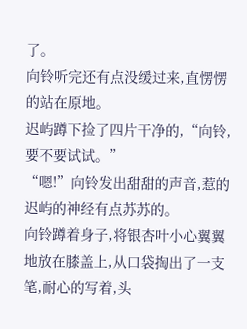了。
向铃听完还有点没缓过来,直愣愣的站在原地。
迟屿蹲下捡了四片干净的,“向铃,要不要试试。”
“嗯!”向铃发出甜甜的声音,惹的迟屿的神经有点苏苏的。
向铃蹲着身子,将银杏叶小心翼翼地放在膝盖上,从口袋掏出了一支笔,耐心的写着,头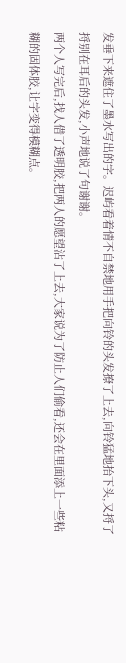发垂下来遮住了墨水写出的字。迟屿看着情不自禁地用手把向铃的头发撩了上去,向铃猛地抬下头,又捋了捋别在耳后的头发,小声地说了句谢谢。
两个人写完后,找人借了透明胶,把两人的愿望沾了上去,大家说为了防止人们偷看,还会在里面添上一些粘糊的固体胶,让字变得模糊点。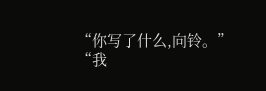“你写了什么,向铃。”
“我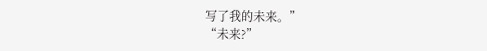写了我的未来。”
“未来?”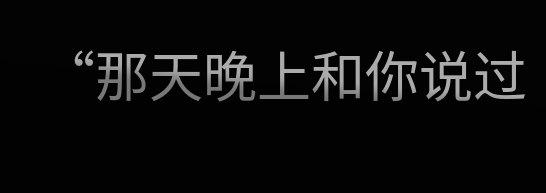“那天晚上和你说过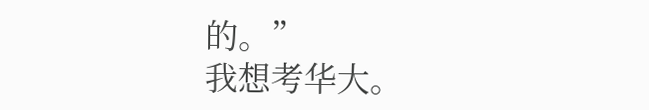的。”
我想考华大。